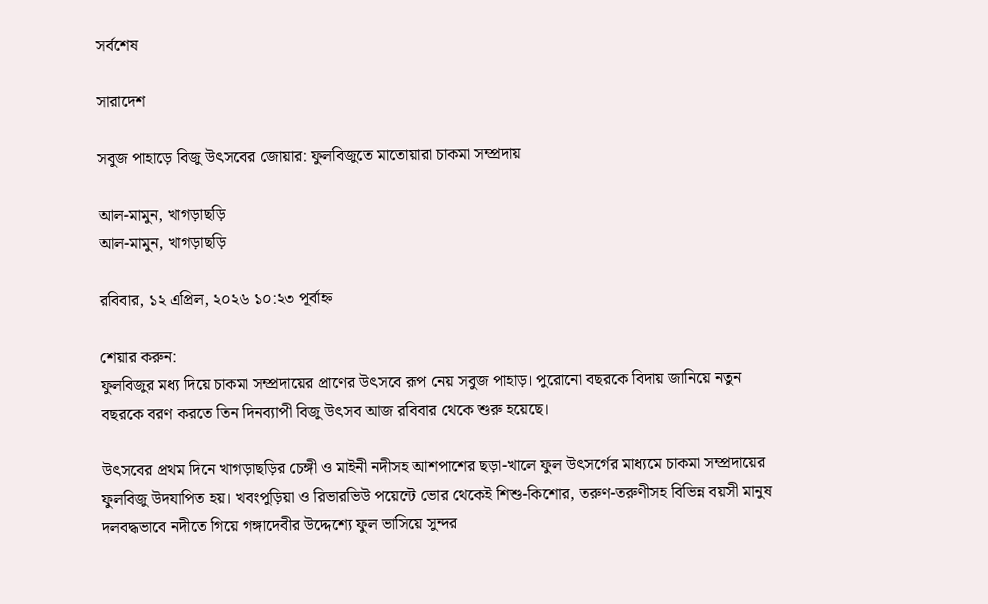সর্বশেষ

সারাদেশ

সবুজ পাহাড়ে বিজু উৎসবের জোয়ার: ফুলবিজুতে মাতোয়ারা চাকমা সম্প্রদায়

আল-মামুন, খাগড়াছড়ি
আল-মামুন, খাগড়াছড়ি

রবিবার, ১২ এপ্রিল, ২০২৬ ১০:২৩ পূর্বাহ্ন

শেয়ার করুন:
ফুলবিজুর মধ্য দিয়ে চাকমা সম্প্রদায়ের প্রাণের উৎসবে রূপ নেয় সবুজ পাহাড়। পুরোনো বছরকে বিদায় জানিয়ে নতুন বছরকে বরণ করতে তিন দিনব্যাপী বিজু উৎসব আজ রবিবার থেকে শুরু হয়েছে।

উৎসবের প্রথম দিনে খাগড়াছড়ির চেঙ্গী ও মাইনী নদীসহ আশপাশের ছড়া-খালে ফুল উৎসর্গের মাধ্যমে চাকমা সম্প্রদায়ের ফুলবিজু উদযাপিত হয়। খবংপুড়িয়া ও রিভারভিউ পয়েন্টে ভোর থেকেই শিশু-কিশোর, তরুণ-তরুণীসহ বিভিন্ন বয়সী মানুষ দলবদ্ধভাবে নদীতে গিয়ে গঙ্গাদেবীর উদ্দেশ্যে ফুল ভাসিয়ে সুন্দর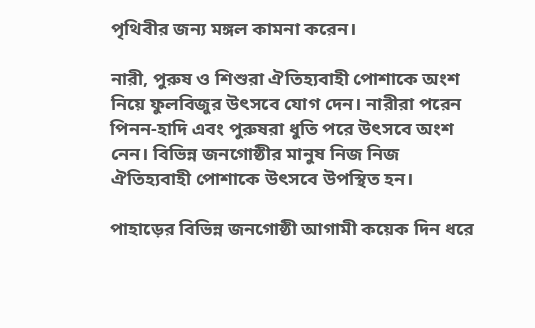পৃথিবীর জন্য মঙ্গল কামনা করেন।

নারী, পুরুষ ও শিশুরা ঐতিহ্যবাহী পোশাকে অংশ নিয়ে ফুলবিজুর উৎসবে যোগ দেন। নারীরা পরেন পিনন-হাদি এবং পুরুষরা ধুতি পরে উৎসবে অংশ নেন। বিভিন্ন জনগোষ্ঠীর মানুষ নিজ নিজ ঐতিহ্যবাহী পোশাকে উৎসবে উপস্থিত হন।

পাহাড়ের বিভিন্ন জনগোষ্ঠী আগামী কয়েক দিন ধরে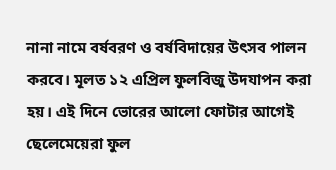নানা নামে বর্ষবরণ ও বর্ষবিদায়ের উৎসব পালন করবে। মূলত ১২ এপ্রিল ফুলবিজু উদযাপন করা হয়। এই দিনে ভোরের আলো ফোটার আগেই ছেলেমেয়েরা ফুল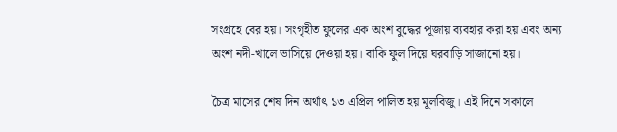সংগ্রহে বের হয়। সংগৃহীত ফুলের এক অংশ বুদ্ধের পূজায় ব্যবহার করা হয় এবং অন্য অংশ নদী-খালে ভাসিয়ে দেওয়া হয়। বাকি ফুল দিয়ে ঘরবাড়ি সাজানো হয়।

চৈত্র মাসের শেষ দিন অর্থাৎ ১৩ এপ্রিল পালিত হয় মূলবিজু। এই দিনে সকালে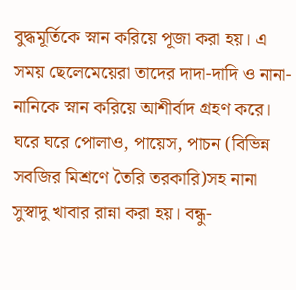বুদ্ধমূর্তিকে স্নান করিয়ে পূজা করা হয়। এ সময় ছেলেমেয়েরা তাদের দাদা-দাদি ও নানা-নানিকে স্নান করিয়ে আশীর্বাদ গ্রহণ করে। ঘরে ঘরে পোলাও, পায়েস, পাচন (বিভিন্ন সবজির মিশ্রণে তৈরি তরকারি)সহ নানা সুস্বাদু খাবার রান্না করা হয়। বন্ধু-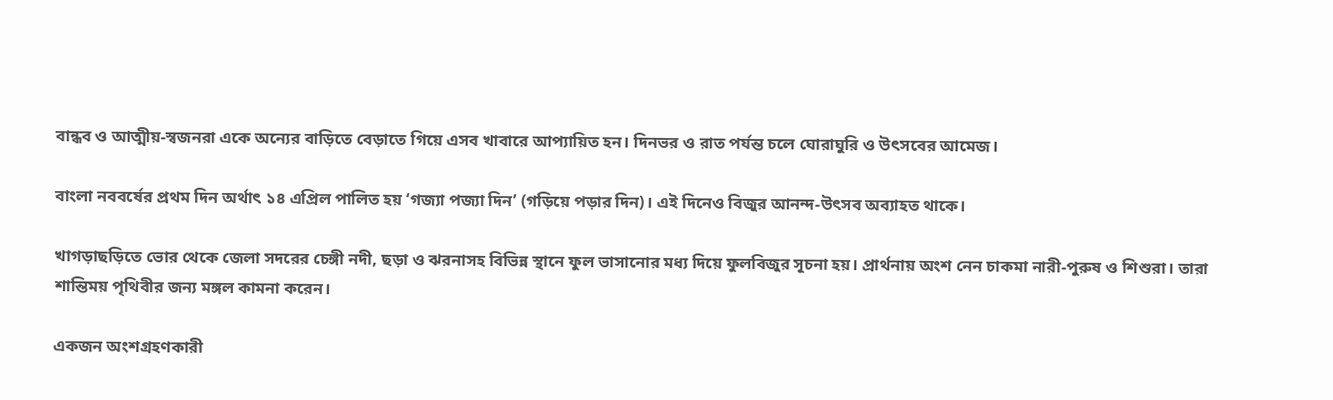বান্ধব ও আত্মীয়-স্বজনরা একে অন্যের বাড়িতে বেড়াতে গিয়ে এসব খাবারে আপ্যায়িত হন। দিনভর ও রাত পর্যন্ত চলে ঘোরাঘুরি ও উৎসবের আমেজ।

বাংলা নববর্ষের প্রথম দিন অর্থাৎ ১৪ এপ্রিল পালিত হয় ‘গজ্যা পজ্যা দিন’ (গড়িয়ে পড়ার দিন)। এই দিনেও বিজুর আনন্দ-উৎসব অব্যাহত থাকে।

খাগড়াছড়িতে ভোর থেকে জেলা সদরের চেঙ্গী নদী, ছড়া ও ঝরনাসহ বিভিন্ন স্থানে ফুল ভাসানোর মধ্য দিয়ে ফুলবিজুর সূচনা হয়। প্রার্থনায় অংশ নেন চাকমা নারী-পুরুষ ও শিশুরা। তারা শান্তিময় পৃথিবীর জন্য মঙ্গল কামনা করেন।

একজন অংশগ্রহণকারী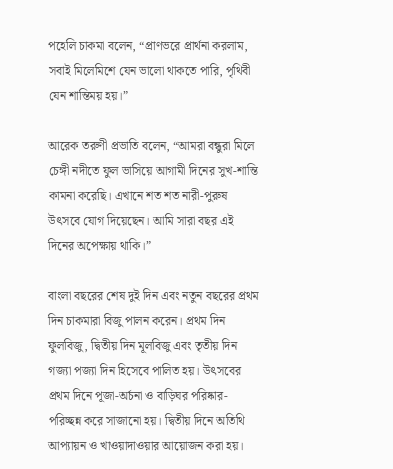পহেলি চাকমা বলেন, “প্রাণভরে প্রার্থনা করলাম, সবাই মিলেমিশে যেন ভালো থাকতে পারি, পৃথিবী যেন শান্তিময় হয়।”

আরেক তরুণী প্রভাতি বলেন, “আমরা বন্ধুরা মিলে চেঙ্গী নদীতে ফুল ভাসিয়ে আগামী দিনের সুখ-শান্তি কামনা করেছি। এখানে শত শত নারী-পুরুষ উৎসবে যোগ দিয়েছেন। আমি সারা বছর এই দিনের অপেক্ষায় থাকি।”

বাংলা বছরের শেষ দুই দিন এবং নতুন বছরের প্রথম দিন চাকমারা বিজু পালন করেন। প্রথম দিন ফুলবিজু, দ্বিতীয় দিন মূলবিজু এবং তৃতীয় দিন গজ্যা পজ্যা দিন হিসেবে পালিত হয়। উৎসবের প্রথম দিনে পূজা-অর্চনা ও বাড়িঘর পরিষ্কার-পরিচ্ছন্ন করে সাজানো হয়। দ্বিতীয় দিনে অতিথি আপ্যায়ন ও খাওয়াদাওয়ার আয়োজন করা হয়।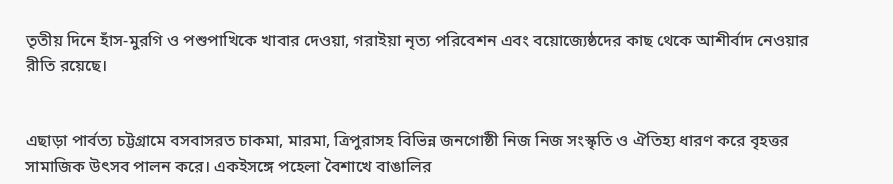তৃতীয় দিনে হাঁস-মুরগি ও পশুপাখিকে খাবার দেওয়া, গরাইয়া নৃত্য পরিবেশন এবং বয়োজ্যেষ্ঠদের কাছ থেকে আশীর্বাদ নেওয়ার রীতি রয়েছে।


এছাড়া পার্বত্য চট্টগ্রামে বসবাসরত চাকমা, মারমা, ত্রিপুরাসহ বিভিন্ন জনগোষ্ঠী নিজ নিজ সংস্কৃতি ও ঐতিহ্য ধারণ করে বৃহত্তর সামাজিক উৎসব পালন করে। একইসঙ্গে পহেলা বৈশাখে বাঙালির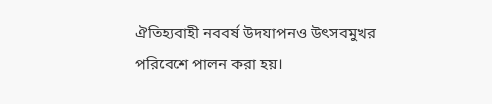ঐতিহ্যবাহী নববর্ষ উদযাপনও উৎসবমুখর পরিবেশে পালন করা হয়।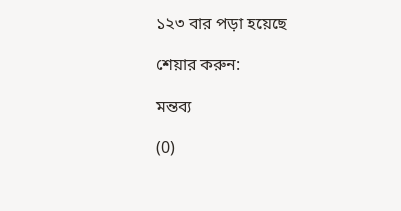১২৩ বার পড়া হয়েছে

শেয়ার করুন:

মন্তব্য

(0)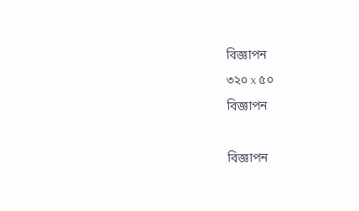বিজ্ঞাপন
৩২০ x ৫০
বিজ্ঞাপন

বিজ্ঞাপন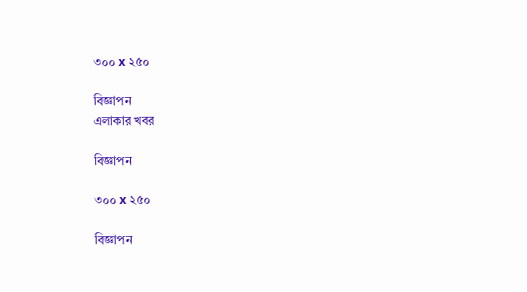৩০০ x ২৫০

বিজ্ঞাপন
এলাকার খবর

বিজ্ঞাপন

৩০০ x ২৫০

বিজ্ঞাপন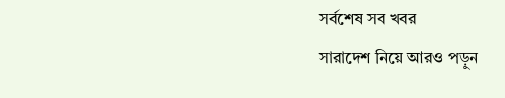সর্বশেষ সব খবর
সারাদেশ নিয়ে আরও পড়ুন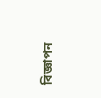বিজ্ঞাপন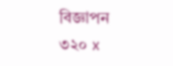বিজ্ঞাপন
৩২০ x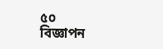৫০
বিজ্ঞাপন